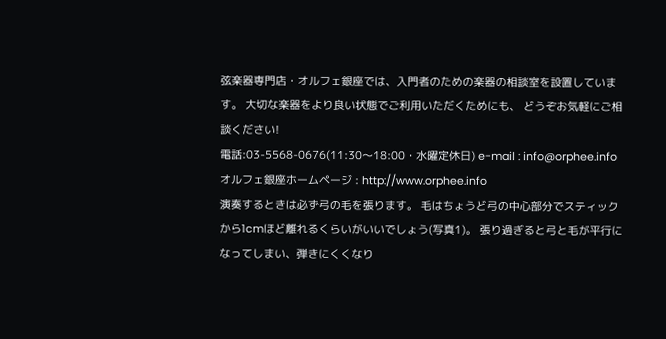弦楽器専門店・オルフェ銀座では、入門者のための楽器の相談室を設置しています。 大切な楽器をより良い状態でご利用いただくためにも、 どうぞお気軽にご相談ください!
電話:03-5568-0676(11:30〜18:00・水曜定休日) e-mail : info@orphee.info オルフェ銀座ホームページ : http://www.orphee.info
演奏するときは必ず弓の毛を張ります。 毛はちょうど弓の中心部分でスティックから1cmほど離れるくらいがいいでしょう(写真1)。 張り過ぎると弓と毛が平行になってしまい、弾きにくくなり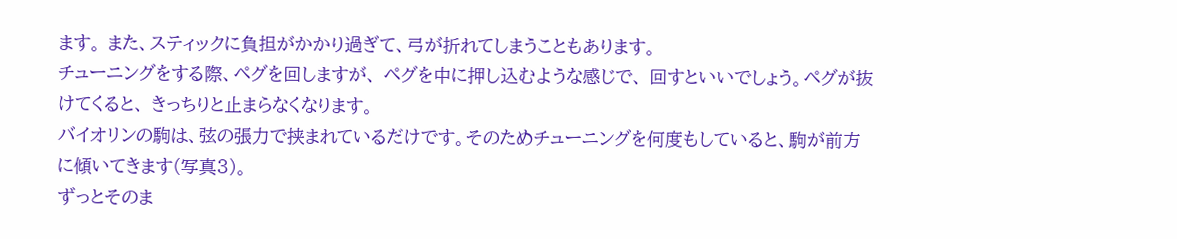ます。 また、スティックに負担がかかり過ぎて、弓が折れてしまうこともあります。
チューニングをする際、ペグを回しますが、 ペグを中に押し込むような感じで、 回すといいでしょう。ペグが抜けてくると、 きっちりと止まらなくなります。
バイオリンの駒は、弦の張力で挟まれているだけです。そのためチューニングを何度もしていると、駒が前方に傾いてきます(写真3)。
ずっとそのま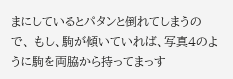まにしているとパタンと倒れてしまうので、 もし、駒が傾いていれば、写真4のように駒を両脇から持ってまっす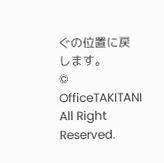ぐの位置に戻します。
© OfficeTAKITANI All Right Reserved.